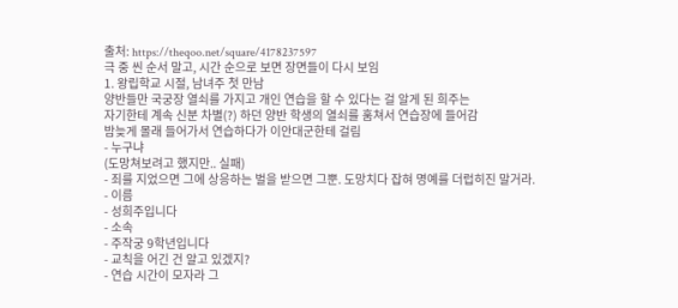출처: https://theqoo.net/square/4178237597
극 중 씬 순서 말고, 시간 순으로 보면 장면들이 다시 보임
1. 왕립학교 시절, 남녀주 첫 만남
양반들만 국궁장 열쇠를 가지고 개인 연습을 할 수 있다는 걸 알게 된 희주는
자기한테 계속 신분 차별(?) 하던 양반 학생의 열쇠를 훔쳐서 연습장에 들어감
밤늦게 몰래 들어가서 연습하다가 이안대군한테 걸림
- 누구냐
(도망쳐보려고 했지만.. 실패)
- 죄를 지었으면 그에 상응하는 벌을 받으면 그뿐. 도망치다 잡혀 명예를 더럽히진 말거라.
- 이름
- 성희주입니다
- 소속
- 주작궁 9학년입니다
- 교칙을 어긴 건 알고 있겠지?
- 연습 시간이 모자라 그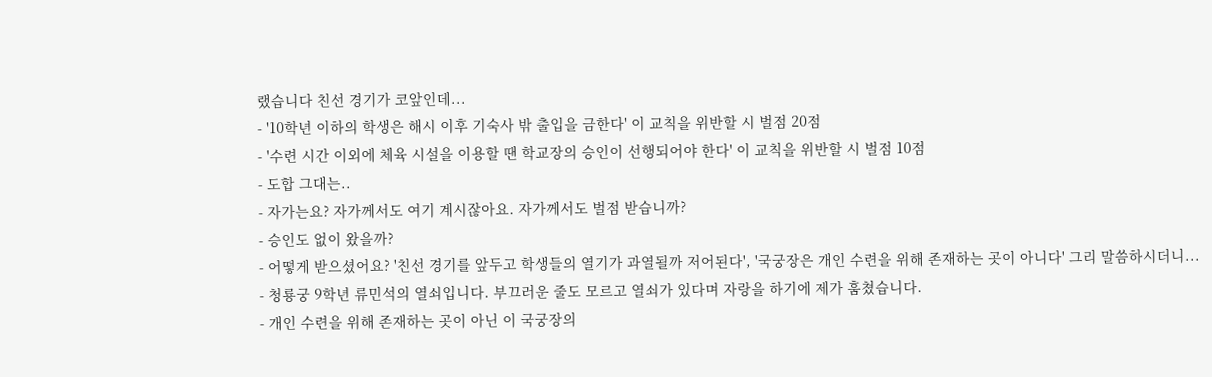랬습니다 친선 경기가 코앞인데...
- '10학년 이하의 학생은 해시 이후 기숙사 밖 출입을 금한다' 이 교칙을 위반할 시 벌점 20점
- '수련 시간 이외에 체육 시설을 이용할 땐 학교장의 승인이 선행되어야 한다' 이 교칙을 위반할 시 벌점 10점
- 도합 그대는..
- 자가는요? 자가께서도 여기 계시잖아요. 자가께서도 벌점 받습니까?
- 승인도 없이 왔을까?
- 어떻게 받으셨어요? '친선 경기를 앞두고 학생들의 열기가 과열될까 저어된다', '국궁장은 개인 수련을 위해 존재하는 곳이 아니다' 그리 말씀하시더니...
- 청룡궁 9학년 류민석의 열쇠입니다. 부끄러운 줄도 모르고 열쇠가 있다며 자랑을 하기에 제가 훔쳤습니다.
- 개인 수련을 위해 존재하는 곳이 아닌 이 국궁장의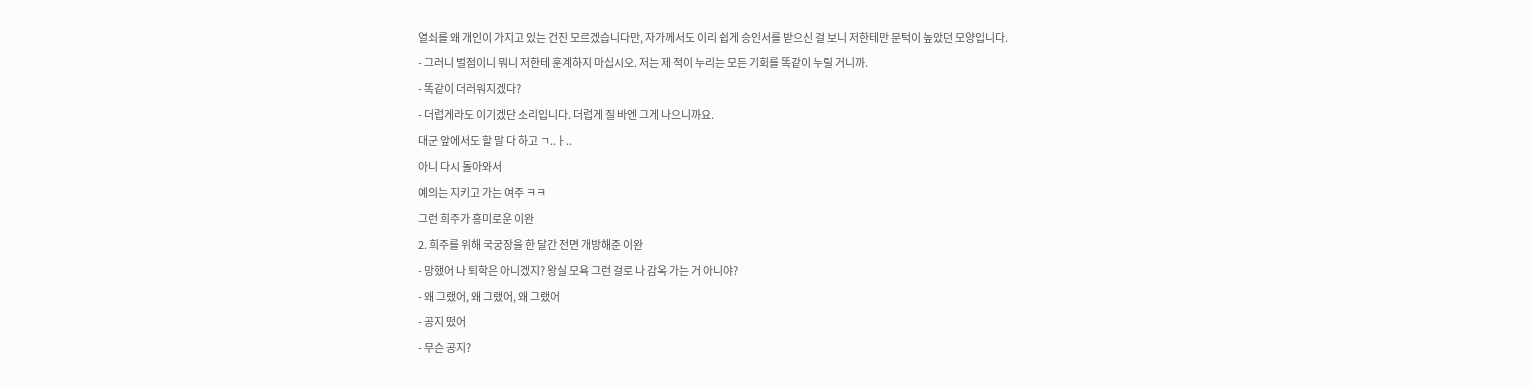열쇠를 왜 개인이 가지고 있는 건진 모르겠습니다만, 자가께서도 이리 쉽게 승인서를 받으신 걸 보니 저한테만 문턱이 높았던 모양입니다.
- 그러니 벌점이니 뭐니 저한테 훈계하지 마십시오. 저는 제 적이 누리는 모든 기회를 똑같이 누릴 거니까.
- 똑같이 더러워지겠다?
- 더럽게라도 이기겠단 소리입니다. 더럽게 질 바엔 그게 나으니까요.
대군 앞에서도 할 말 다 하고 ㄱ..ㅏ..
아니 다시 돌아와서
예의는 지키고 가는 여주 ㅋㅋ
그런 희주가 흥미로운 이완
2. 희주를 위해 국궁장을 한 달간 전면 개방해준 이완
- 망했어 나 퇴학은 아니겠지? 왕실 모욕 그런 걸로 나 감옥 가는 거 아니야?
- 왜 그랬어, 왜 그랬어, 왜 그랬어
- 공지 떴어
- 무슨 공지?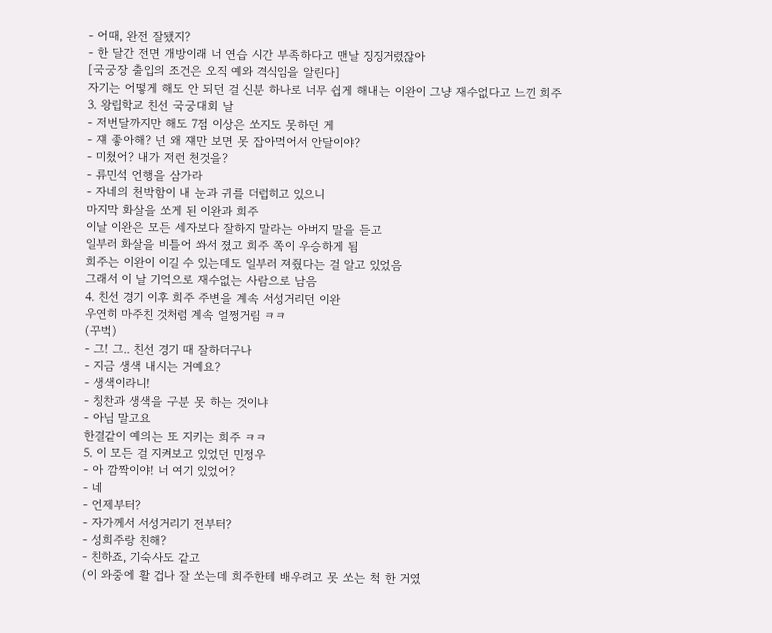- 어때, 완전 잘됐지?
- 한 달간 전면 개방이래 너 연습 시간 부족하다고 맨날 징징거렸잖아
[국궁장 출입의 조건은 오직 예와 격식임을 알린다]
자기는 어떻게 해도 안 되던 걸 신분 하나로 너무 쉽게 해내는 이완이 그냥 재수없다고 느낀 희주
3. 왕립학교 친선 국궁대회 날
- 저번달까지만 해도 7점 이상은 쏘지도 못하던 게
- 쟤 좋아해? 넌 왜 쟤만 보면 못 잡아먹어서 안달이야?
- 미쳤어? 내가 저런 천것을?
- 류민석 언행을 삼가라
- 자네의 천박함이 내 눈과 귀를 더럽히고 있으니
마지막 화살을 쏘게 된 이완과 희주
이날 이완은 모든 세자보다 잘하지 말라는 아버지 말을 듣고
일부러 화살을 비틀어 쏴서 졌고 희주 쪽이 우승하게 됨
희주는 이완이 이길 수 있는데도 일부러 져줬다는 걸 알고 있었음
그래서 이 날 기억으로 재수없는 사람으로 남음
4. 친선 경기 이후 희주 주변을 계속 서성거리던 이완
우연히 마주친 것처럼 계속 얼쩡거림 ㅋㅋ
(꾸벅)
- 그! 그.. 친선 경기 때 잘하더구나
- 지금 생색 내시는 거예요?
- 생색이라니!
- 칭찬과 생색을 구분 못 하는 것이냐
- 아님 말고요
한결같이 예의는 또 지키는 희주 ㅋㅋ
5. 이 모든 걸 지켜보고 있었던 민정우
- 아 깜짝이야! 너 여기 있었어?
- 네
- 언제부터?
- 자가께서 서성거리기 전부터?
- 성희주랑 친해?
- 친하죠, 기숙사도 같고
(이 와중에 활 겁나 잘 쏘는데 희주한테 배우려고 못 쏘는 척 한 거였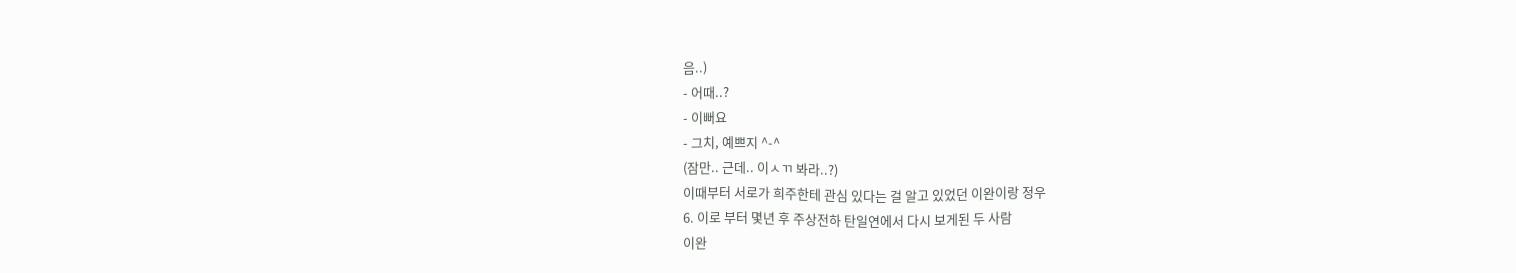음..)
- 어때..?
- 이뻐요
- 그치, 예쁘지 ^-^
(잠만.. 근데.. 이ㅅㄲ 봐라..?)
이때부터 서로가 희주한테 관심 있다는 걸 알고 있었던 이완이랑 정우
6. 이로 부터 몇년 후 주상전하 탄일연에서 다시 보게된 두 사람
이완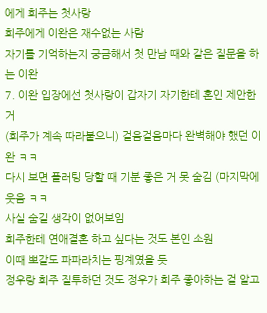에게 희주는 첫사랑
희주에게 이완은 재수없는 사람
자기를 기억하는지 궁금해서 첫 만남 때와 같은 질문을 하는 이완
7. 이완 입장에선 첫사랑이 갑자기 자기한테 혼인 제안한 거
(희주가 계속 따라붙으니) 걸음걸음마다 완벽해야 했던 이완 ㅋㅋ
다시 보면 플러팅 당할 때 기분 좋은 거 못 숨김 (마지막에 웃음 ㅋㅋ
사실 숨길 생각이 없어보임
희주한테 연애결혼 하고 싶다는 것도 본인 소원
이때 뽀갈도 파파라치는 핑계였을 듯
정우랑 희주 질투하던 것도 정우가 희주 좋아하는 걸 알고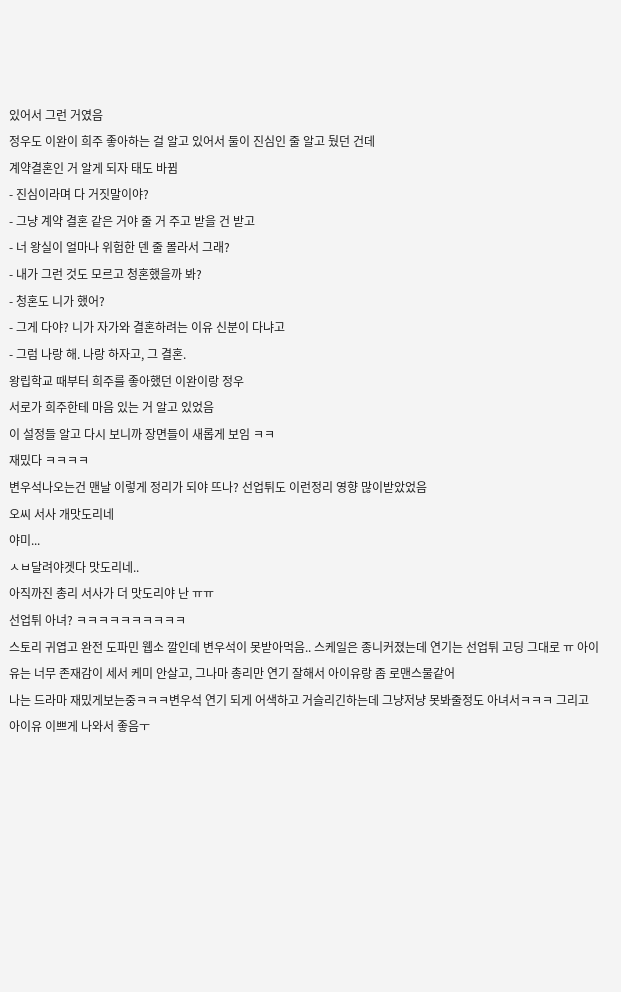있어서 그런 거였음
정우도 이완이 희주 좋아하는 걸 알고 있어서 둘이 진심인 줄 알고 뒀던 건데
계약결혼인 거 알게 되자 태도 바뀜
- 진심이라며 다 거짓말이야?
- 그냥 계약 결혼 같은 거야 줄 거 주고 받을 건 받고
- 너 왕실이 얼마나 위험한 덴 줄 몰라서 그래?
- 내가 그런 것도 모르고 청혼했을까 봐?
- 청혼도 니가 했어?
- 그게 다야? 니가 자가와 결혼하려는 이유 신분이 다냐고
- 그럼 나랑 해. 나랑 하자고, 그 결혼.
왕립학교 때부터 희주를 좋아했던 이완이랑 정우
서로가 희주한테 마음 있는 거 알고 있었음
이 설정들 알고 다시 보니까 장면들이 새롭게 보임 ㅋㅋ
재밌다 ㅋㅋㅋㅋ
변우석나오는건 맨날 이렇게 정리가 되야 뜨나? 선업튀도 이런정리 영향 많이받았었음
오씨 서사 개맛도리네
야미...
ㅅㅂ달려야겟다 맛도리네..
아직까진 총리 서사가 더 맛도리야 난 ㅠㅠ
선업튀 아녀? ㅋㅋㅋㅋㅋㅋㅋㅋㅋㅋ
스토리 귀엽고 완전 도파민 웹소 깔인데 변우석이 못받아먹음.. 스케일은 종니커졌는데 연기는 선업튀 고딩 그대로 ㅠ 아이유는 너무 존재감이 세서 케미 안살고, 그나마 총리만 연기 잘해서 아이유랑 좀 로맨스물같어
나는 드라마 재밌게보는중ㅋㅋㅋ변우석 연기 되게 어색하고 거슬리긴하는데 그냥저냥 못봐줄정도 아녀서ㅋㅋㅋ 그리고 아이유 이쁘게 나와서 좋음ㅜ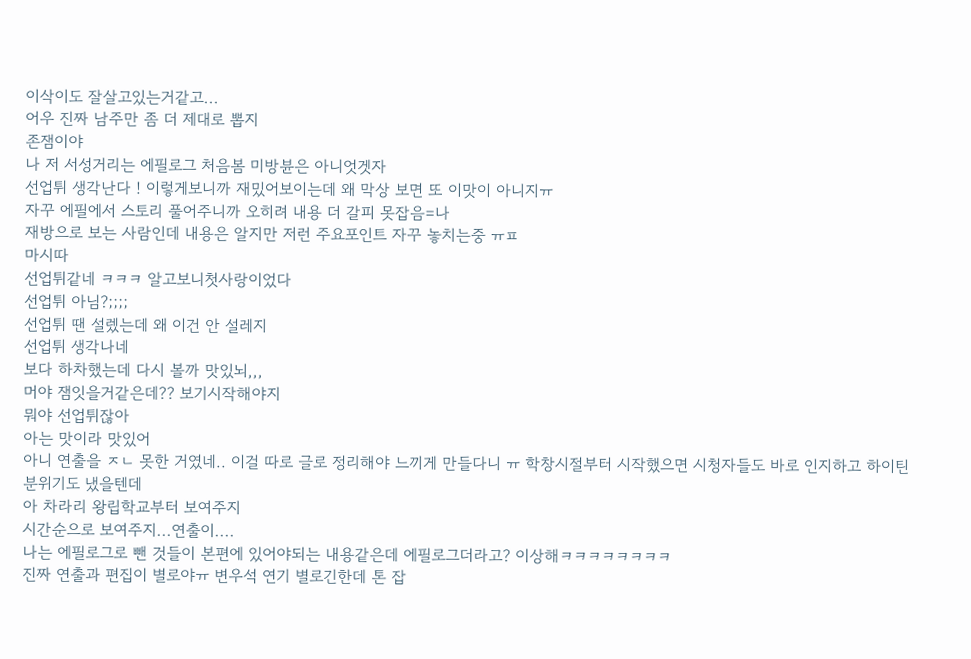이삭이도 잘살고있는거같고...
어우 진짜 남주만 좀 더 제대로 뽑지
존잼이야
나 저 서성거리는 에필로그 처음봄 미방뷴은 아니엇겟자
선업튀 생각난다 ! 이렇게보니까 재밌어보이는데 왜 막상 보면 또 이맛이 아니지ㅠ
자꾸 에필에서 스토리 풀어주니까 오히려 내용 더 갈피 못잡음=나
재방으로 보는 사람인데 내용은 알지만 저런 주요포인트 자꾸 놓치는중 ㅠㅍ
마시따
선업튀같네 ㅋㅋㅋ 알고보니첫사랑이었다
선업튀 아님?;;;;
선업튀 땐 설렜는데 왜 이건 안 설레지
선업튀 생각나네
보다 하차했는데 다시 볼까 맛있뇌,,,
머야 잼잇을거같은데?? 보기시작해야지
뭐야 선업튀잖아
아는 맛이라 맛있어
아니 연출을 ㅈㄴ 못한 거였네.. 이걸 따로 글로 정리해야 느끼게 만들다니 ㅠ 학창시절부터 시작했으면 시청자들도 바로 인지하고 하이틴 분위기도 냈을텐데
아 차라리 왕립학교부터 보여주지
시간순으로 보여주지...연출이....
나는 에필로그로 뺀 것들이 본편에 있어야되는 내용같은데 에필로그더라고? 이상해ㅋㅋㅋㅋㅋㅋㅋㅋ
진짜 연출과 편집이 별로야ㅠ 변우석 연기 별로긴한데 톤 잡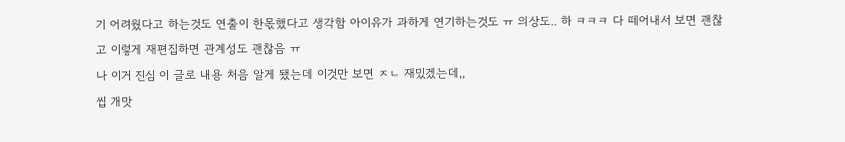기 어려웠다고 하는것도 연출이 한몫했다고 생각함 아이유가 과하게 연기하는것도 ㅠ 의상도.. 하 ㅋㅋㅋ 다 떼어내서 보면 괜찮고 이렇게 재편집하면 관계성도 괜찮음 ㅠ
나 이거 진심 이 글로 내용 처음 알게 됐는데 이것만 보면 ㅈㄴ 재밌겠는데,,
씹 개맛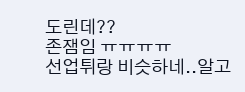도린데??
존잼임 ㅠㅠㅠㅠ
선업튀랑 비슷하네..알고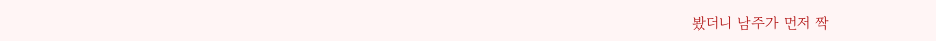봤더니 남주가 먼저 짝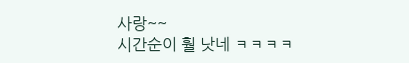사랑~~
시간순이 훨 낫네 ㅋㅋㅋㅋ